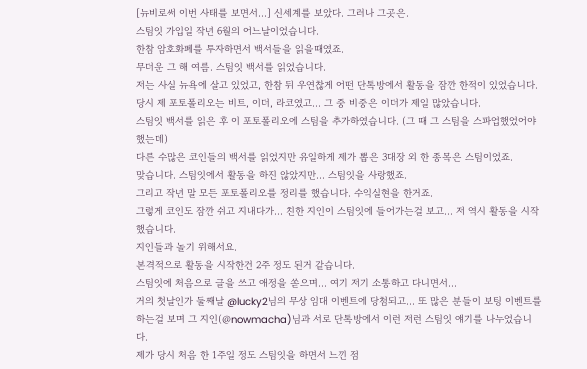[뉴비로써 이번 사태를 보면서...] 신세계를 보았다. 그러나 그곳은.
스팀잇 가입일 작년 6월의 어느날이었습니다.
한참 암호화폐를 투자하면서 백서들을 읽을때였죠.
무더운 그 해 여름. 스팀잇 백서를 읽었습니다.
저는 사실 뉴욕에 살고 있었고, 한참 뒤 우연찮게 어떤 단톡방에서 활동을 잠깐 한적이 있었습니다.
당시 제 포토폴리오는 비트, 이더, 라코였고... 그 중 비중은 이더가 제일 많았습니다.
스팀잇 백서를 읽은 후 이 포토폴리오에 스팀을 추가하였습니다. (그 때 그 스팀을 스파업했었어야했는데)
다른 수많은 코인들의 백서를 읽었지만 유일하게 제가 뽑은 3대장 외 한 종목은 스팀이었죠.
맞습니다. 스팀잇에서 활동을 하진 않았지만... 스팀잇을 사랑했죠.
그리고 작년 말 모든 포토폴리오를 정리를 했습니다. 수익실현을 한거죠.
그렇게 코인도 잠깐 쉬고 지내다가... 친한 지인이 스팀잇에 들어가는걸 보고... 저 역시 활동을 시작했습니다.
지인들과 놀기 위해서요.
본격적으로 활동을 시작한건 2주 정도 된거 같습니다.
스팀잇에 처음으로 글을 쓰고 애정을 쏟으며... 여기 저기 소통하고 다니면서...
거의 첫날인가 둘째날 @lucky2님의 무상 임대 이벤트에 당첨되고... 또 많은 분들이 보팅 이벤트를 하는걸 보며 그 지인(@nowmacha)님과 서로 단톡방에서 이런 저런 스팀잇 얘기를 나누었습니다.
제가 당시 처음 한 1주일 정도 스팀잇을 하면서 느낀 점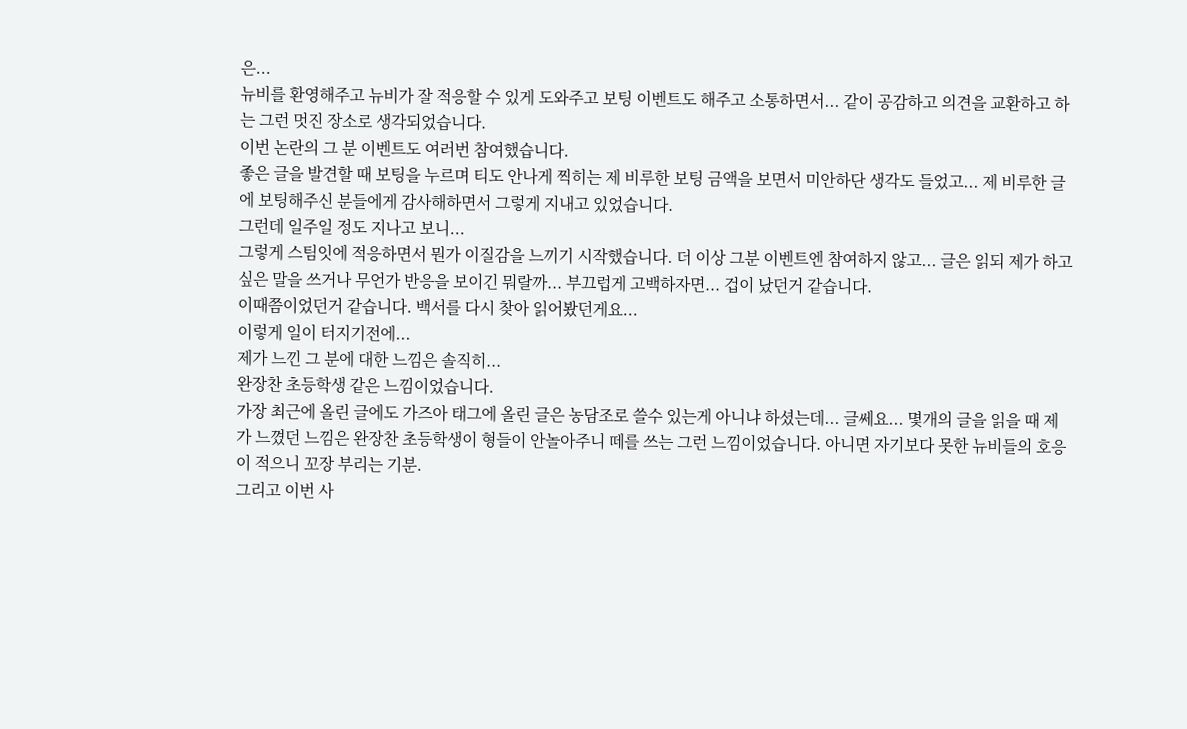은...
뉴비를 환영해주고 뉴비가 잘 적응할 수 있게 도와주고 보팅 이벤트도 해주고 소통하면서... 같이 공감하고 의견을 교환하고 하는 그런 멋진 장소로 생각되었습니다.
이번 논란의 그 분 이벤트도 여러번 참여했습니다.
좋은 글을 발견할 때 보팅을 누르며 티도 안나게 찍히는 제 비루한 보팅 금액을 보면서 미안하단 생각도 들었고... 제 비루한 글에 보팅해주신 분들에게 감사해하면서 그렇게 지내고 있었습니다.
그런데 일주일 정도 지나고 보니...
그렇게 스팀잇에 적응하면서 뭔가 이질감을 느끼기 시작했습니다. 더 이상 그분 이벤트엔 참여하지 않고... 글은 읽되 제가 하고 싶은 말을 쓰거나 무언가 반응을 보이긴 뭐랄까... 부끄럽게 고백하자면... 겁이 났던거 같습니다.
이때쯤이었던거 같습니다. 백서를 다시 찾아 읽어봤던게요...
이렇게 일이 터지기전에...
제가 느낀 그 분에 대한 느낌은 솔직히...
완장찬 초등학생 같은 느낌이었습니다.
가장 최근에 올린 글에도 가즈아 태그에 올린 글은 농담조로 쓸수 있는게 아니냐 하셨는데... 글쎄요... 몇개의 글을 읽을 때 제가 느꼈던 느낌은 완장찬 초등학생이 형들이 안놀아주니 떼를 쓰는 그런 느낌이었습니다. 아니면 자기보다 못한 뉴비들의 호응이 적으니 꼬장 부리는 기분.
그리고 이번 사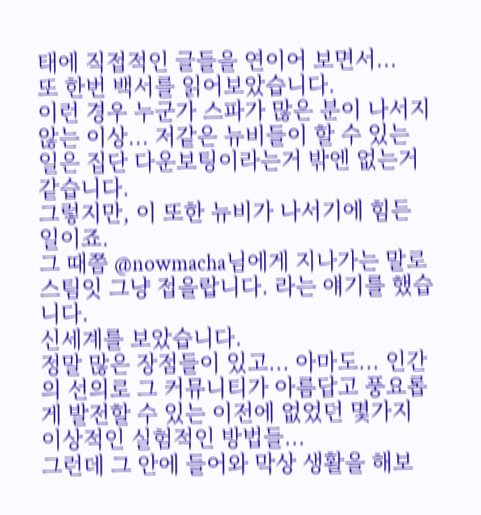태에 직접적인 글들을 연이어 보면서...
또 한번 백서를 읽어보았습니다.
이런 경우 누군가 스파가 많은 분이 나서지 않는 이상... 저같은 뉴비들이 할 수 있는 일은 집단 다운보팅이라는거 밖엔 없는거 같습니다.
그렇지만, 이 또한 뉴비가 나서기에 힘든 일이죠.
그 때쯤 @nowmacha님에게 지나가는 말로 스팀잇 그냥 접을랍니다. 라는 얘기를 했습니다.
신세계를 보았습니다.
정말 많은 장점들이 있고... 아마도... 인간의 선의로 그 커뮤니티가 아름답고 풍요롭게 발전할 수 있는 이전에 없었던 몇가지 이상적인 실험적인 방법들...
그런데 그 안에 들어와 막상 생활을 해보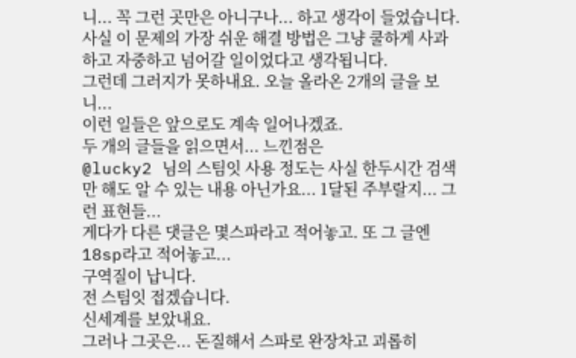니... 꼭 그런 곳만은 아니구나... 하고 생각이 들었습니다.
사실 이 문제의 가장 쉬운 해결 방법은 그냥 쿨하게 사과하고 자중하고 넘어갈 일이었다고 생각됩니다.
그런데 그러지가 못하내요. 오늘 올라온 2개의 글을 보니...
이런 일들은 앞으로도 계속 일어나겠죠.
두 개의 글들을 읽으면서... 느낀점은
@lucky2 님의 스팀잇 사용 정도는 사실 한두시간 검색만 해도 알 수 있는 내용 아닌가요... 1달된 주부랄지... 그런 표현들...
게다가 다른 댓글은 몇스파라고 적어놓고. 또 그 글엔 18sp라고 적어놓고...
구역질이 납니다.
전 스팀잇 접겠습니다.
신세계를 보았내요.
그러나 그곳은... 돈질해서 스파로 완장차고 괴롭히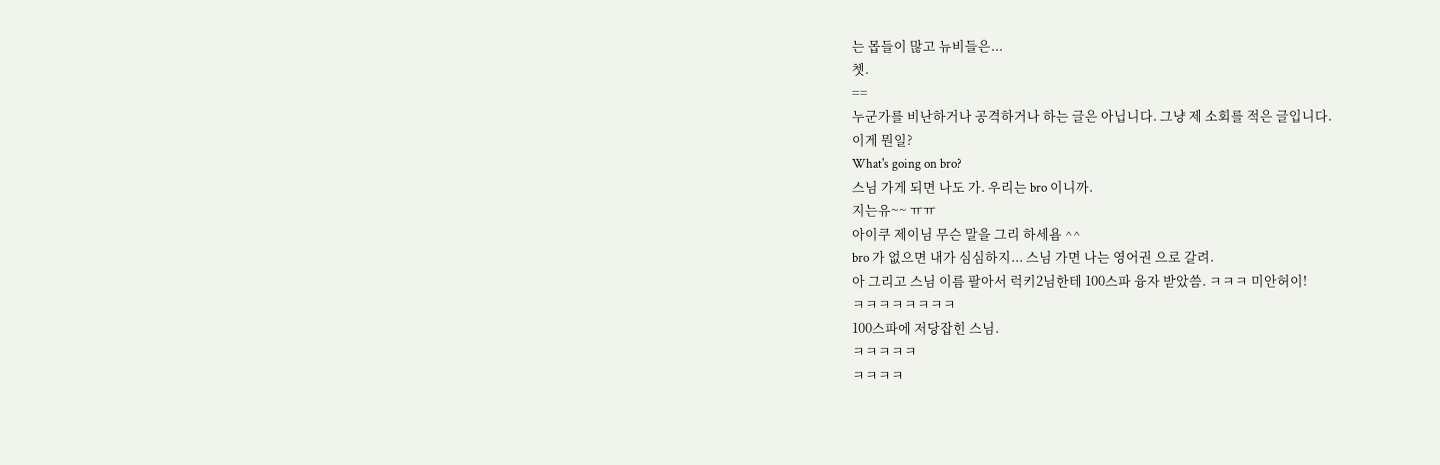는 몹들이 많고 뉴비들은...
쳇.
==
누군가를 비난하거나 공격하거나 하는 글은 아닙니다. 그냥 제 소회를 적은 글입니다.
이게 뭔일?
What's going on bro?
스님 가게 되면 나도 가. 우리는 bro 이니까.
지는유~~ ㅠㅠ
아이쿠 제이님 무슨 말을 그리 하세욤 ^^
bro 가 없으면 내가 심심하지... 스님 가면 나는 영어권 으로 갈려.
아 그리고 스님 이름 팔아서 럭키2님한테 100스파 융자 받았씀. ㅋㅋㅋ 미안허이!
ㅋㅋㅋㅋㅋㅋㅋㅋ
100스파에 저당잡힌 스님.
ㅋㅋㅋㅋㅋ
ㅋㅋㅋㅋ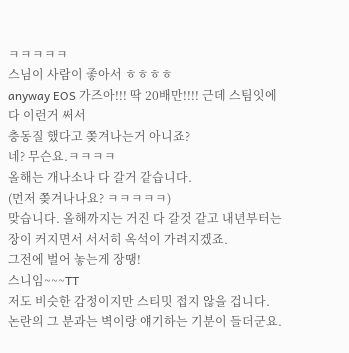ㅋㅋㅋㅋㅋ
스님이 사람이 좋아서 ㅎㅎㅎㅎ
anyway EOS 가즈아!!! 딱 20배만!!!! 근데 스팀잇에다 이런거 써서
충동질 했다고 쫒겨나는거 아니죠?
네? 무슨요.ㅋㅋㅋㅋ
올해는 개나소나 다 갈거 같습니다.
(먼저 쫒겨나나요? ㅋㅋㅋㅋㅋ)
맞습니다. 올해까지는 거진 다 갈것 같고 내년부터는 장이 커지면서 서서히 옥석이 가려지겠죠.
그전에 벌어 놓는게 장땡!
스니임~~~TT
저도 비슷한 감정이지만 스티밋 접지 않을 겁니다.
논란의 그 분과는 벽이랑 얘기하는 기분이 들더군요.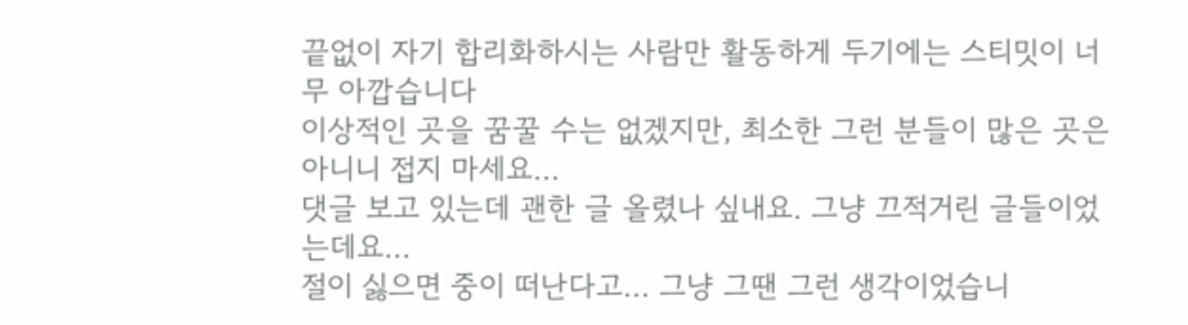끝없이 자기 합리화하시는 사람만 활동하게 두기에는 스티밋이 너무 아깝습니다
이상적인 곳을 꿈꿀 수는 없겠지만, 최소한 그런 분들이 많은 곳은 아니니 접지 마세요...
댓글 보고 있는데 괜한 글 올렸나 싶내요. 그냥 끄적거린 글들이었는데요...
절이 싫으면 중이 떠난다고... 그냥 그땐 그런 생각이었습니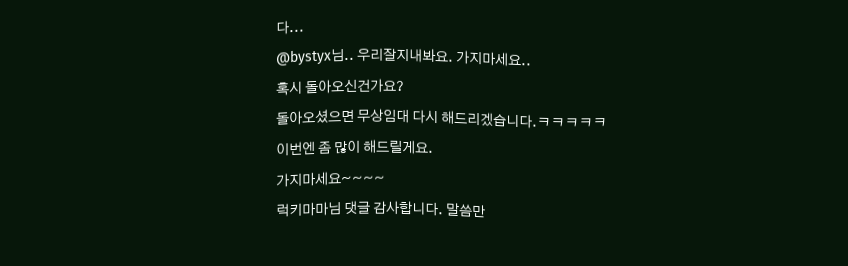다...
@bystyx님.. 우리잘지내봐요. 가지마세요..
혹시 돌아오신건가요?
돌아오셨으면 무상임대 다시 해드리겠습니다.ㅋㅋㅋㅋㅋ
이번엔 좀 많이 해드릴게요.
가지마세요~~~~
럭키마마님 댓글 감사합니다. 말씀만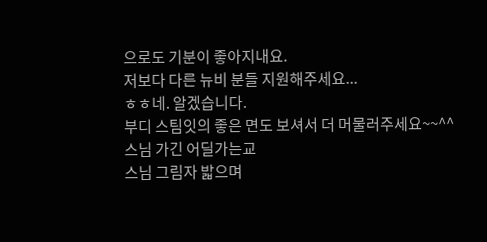으로도 기분이 좋아지내요.
저보다 다른 뉴비 분들 지원해주세요...
ㅎㅎ네. 알겠습니다.
부디 스팀잇의 좋은 면도 보셔서 더 머물러주세요~~^^
스님 가긴 어딜가는교
스님 그림자 밟으며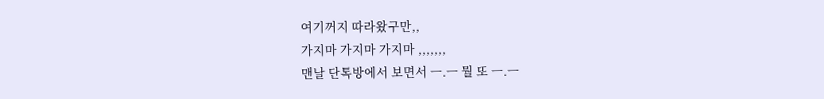여기꺼지 따라왔구만,,
가지마 가지마 가지마 ,,,,,,,
맨날 단톡방에서 보면서 ㅡ.ㅡ 뭘 또 ㅡ.ㅡ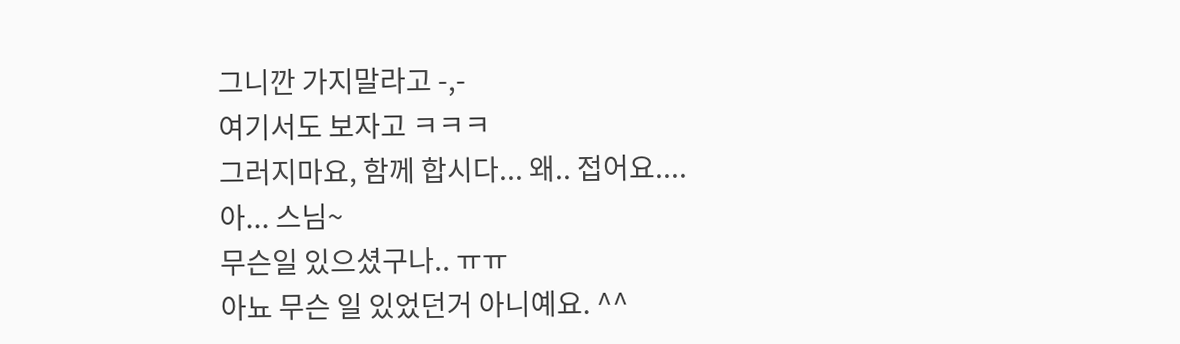그니깐 가지말라고 -,-
여기서도 보자고 ㅋㅋㅋ
그러지마요, 함께 합시다... 왜.. 접어요....
아... 스님~
무슨일 있으셨구나.. ㅠㅠ
아뇨 무슨 일 있었던거 아니예요. ^^